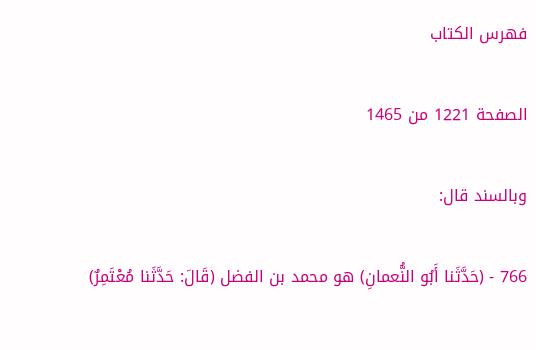فهرس الكتاب

الصفحة 1221 من 1465

وبالسند قال:

766 - (حَدَّثَنا أَبُو النُّعمانِ) هو محمد بن الفضل (قَالَ: حَدَّثَنا مُعْتَمِرٌ)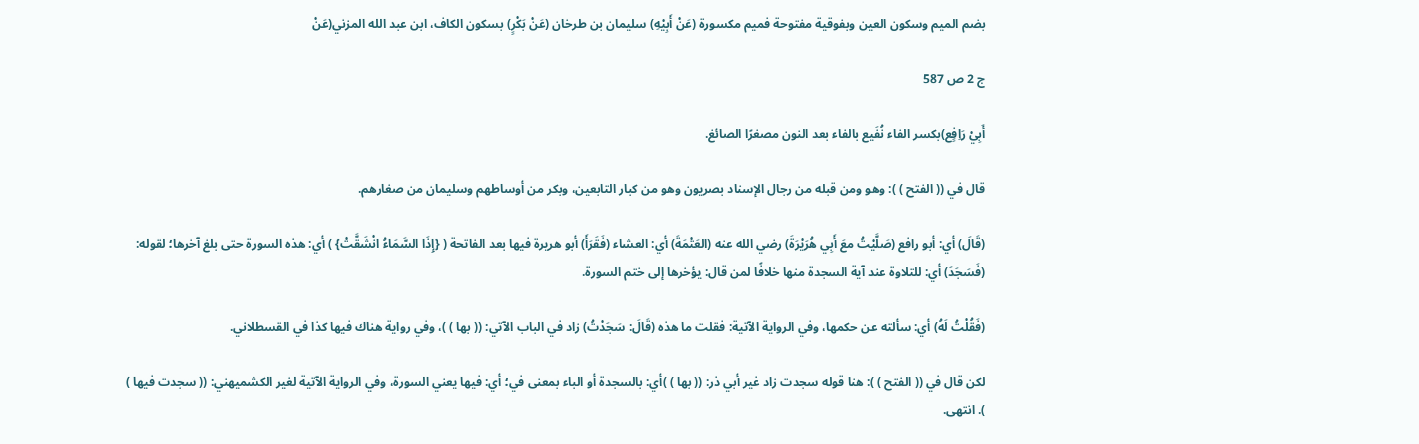بضم الميم وسكون العين وبفوقية مفتوحة فميم مكسورة (عَنْ أَبِيْهِ) سليمان بن طرخان (عَنْ بَكْرٍ) بسكون الكاف، ابن عبد الله المزني(عَنْ

ج 2 ص 587

أَبِيْ رَاِفٍع)بكسر الفاء نُفَيع بالفاء بعد النون مصغرًا الصائغ.

قال في (( الفتح ) ): وهو ومن قبله من رجال الإسناد بصريون وهو من كبار التابعين، وبكر من أوساطهم وسليمان من صغارهم.

(قَالَ) أي: أبو رافع (صَلَّيْتُ معَ أَبِي هُرَيْرَةَ) رضي الله عنه (العَتْمَةَ) أي: العشاء (فَقَرَأَ) أبو هريرة فيها بعد الفاتحة ( {إِذَا السَّمَاءُ انْشَقَّتْ} ) أي: هذه السورة حتى بلغ آخرها؛ لقوله: (فَسَجَدَ) أي: للتلاوة عند آية السجدة منها خلافًا لمن قال: يؤخرها إلى ختم السورة.

(فَقُلْتُ لَهُ) أي: سألته عن حكمها، وفي الرواية الآتية: فقلت ما هذه (قَالَ: سَجَدْتُ) زاد في الباب الآتي: (( بها ) )، وفي رواية هناك فيها كذا في القسطلاني.

لكن قال في (( الفتح ) ): هنا قوله سجدت زاد غير أبي ذر: (( بها ) )أي: بالسجدة أو الباء بمعنى في؛ أي: فيها يعني السورة، وفي الرواية الآتية لغير الكشميهني: (( سجدت فيها ) ). انتهى.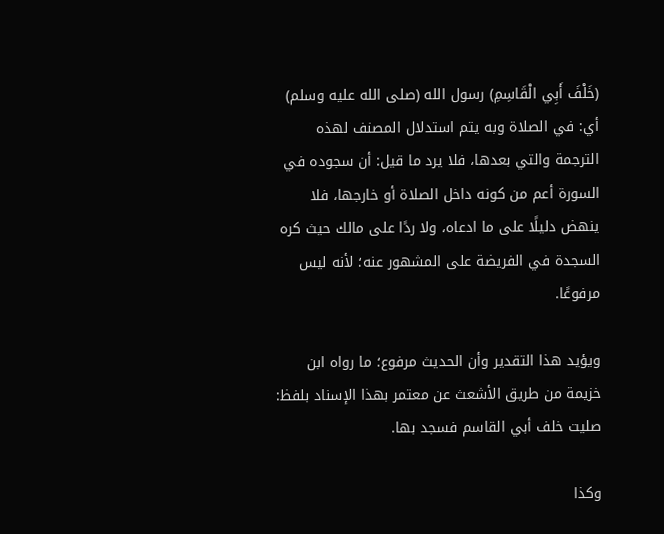(خَلْفَ أَبِي الْقَاسِمِ) رسول الله (صلى الله عليه وسلم) أي: في الصلاة وبه يتم استدلال المصنف لهذه الترجمة والتي بعدها، فلا يرد ما قيل: أن سجوده في السورة أعم من كونه داخل الصلاة أو خارجها، فلا ينهض دليلًا على ما ادعاه، ولا ردًا على مالك حيث كره السجدة في الفريضة على المشهور عنه؛ لأنه ليس مرفوعًا.

ويؤيد هذا التقدير وأن الحديث مرفوع؛ ما رواه ابن خزيمة من طريق الأشعث عن معتمر بهذا الإسناد بلفظ: صليت خلف أبي القاسم فسجد بها.

وكذا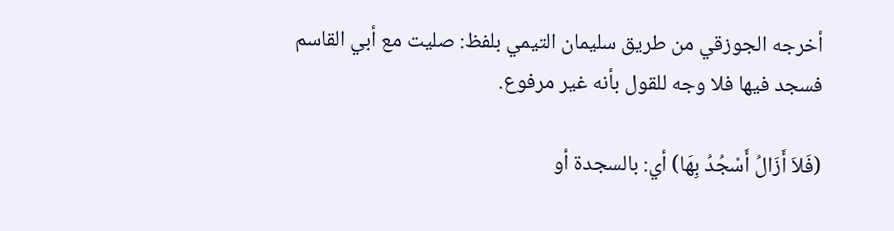أخرجه الجوزقي من طريق سليمان التيمي بلفظ: صليت مع أبي القاسم فسجد فيها فلا وجه للقول بأنه غير مرفوع.

(فَلاَ أَزَالُ أَسْجُدُ بِهَا) أي: بالسجدة أو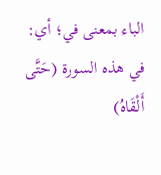الباء بمعنى في؛ أي: في هذه السورة (حَتَّى أَلْقَاهُ)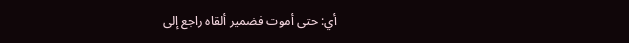أي: حتى أموت فضمير ألقاه راجع إلى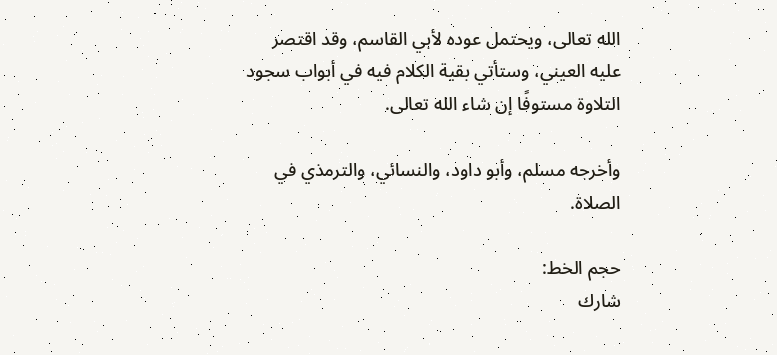الله تعالى، ويحتمل عوده لأبي القاسم، وقد اقتصر عليه العيني، وستأتي بقية الكلام فيه في أبواب سجود التلاوة مستوفًا إن شاء الله تعالى.

وأخرجه مسلم، وأبو داود، والنسائي، والترمذي في الصلاة.

حجم الخط:
شارك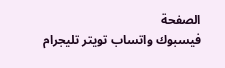الصفحة
فيسبوك واتساب تويتر تليجرام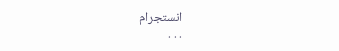انستجرام
. . .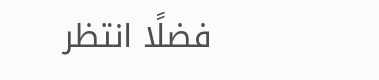فضلًا انتظر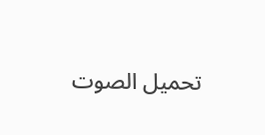تحميل الصوت